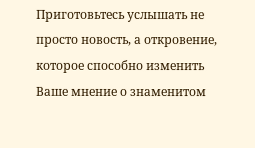Приготовьтесь услышать не просто новость, а откровение, которое способно изменить Ваше мнение о знаменитом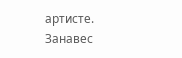артисте. Занавес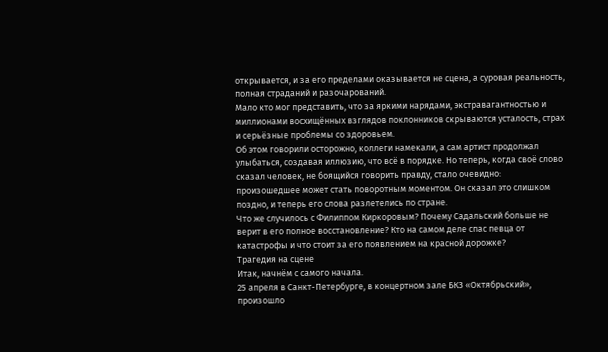открывается, и за его пределами оказывается не сцена, а суровая реальность, полная страданий и разочарований.
Мало кто мог представить, что за яркими нарядами, экстравагантностью и миллионами восхищённых взглядов поклонников скрываются усталость, страх и серьёзные проблемы со здоровьем.
Об этом говорили осторожно, коллеги намекали, а сам артист продолжал улыбаться, создавая иллюзию, что всё в порядке. Но теперь, когда своё слово сказал человек, не боящийся говорить правду, стало очевидно: произошедшее может стать поворотным моментом. Он сказал это слишком поздно, и теперь его слова разлетелись по стране.
Что же случилось с Филиппом Киркоровым? Почему Садальский больше не верит в его полное восстановление? Кто на самом деле спас певца от катастрофы и что стоит за его появлением на красной дорожке?
Трагедия на сцене
Итак, начнём с самого начала.
25 апреля в Санкт-Петербурге, в концертном зале БКЗ «Октябрьский», произошло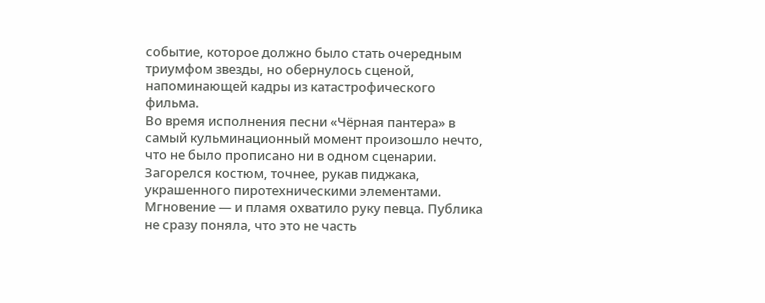событие, которое должно было стать очередным триумфом звезды, но обернулось сценой, напоминающей кадры из катастрофического фильма.
Во время исполнения песни «Чёрная пантера» в самый кульминационный момент произошло нечто, что не было прописано ни в одном сценарии. Загорелся костюм, точнее, рукав пиджака, украшенного пиротехническими элементами. Мгновение — и пламя охватило руку певца. Публика не сразу поняла, что это не часть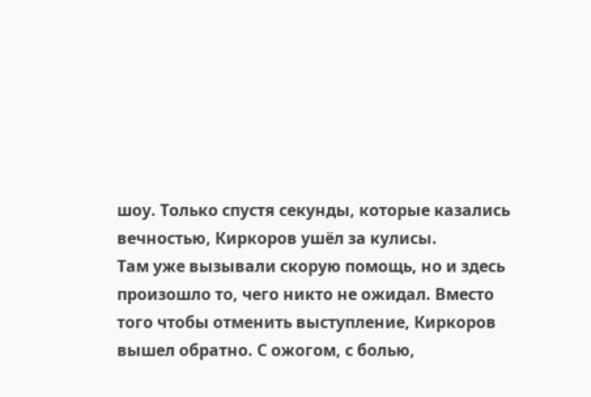шоу. Только спустя секунды, которые казались вечностью, Киркоров ушёл за кулисы.
Там уже вызывали скорую помощь, но и здесь произошло то, чего никто не ожидал. Вместо того чтобы отменить выступление, Киркоров вышел обратно. С ожогом, с болью,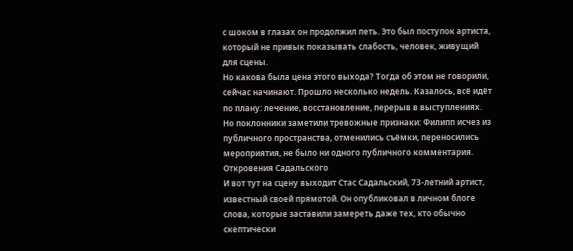с шоком в глазах он продолжил петь. Это был поступок артиста, который не привык показывать слабость, человек, живущий для сцены.
Но какова была цена этого выхода? Тогда об этом не говорили, сейчас начинают. Прошло несколько недель. Казалось, всё идёт по плану: лечение, восстановление, перерыв в выступлениях. Но поклонники заметили тревожные признаки: Филипп исчез из публичного пространства, отменились съёмки, переносились мероприятия, не было ни одного публичного комментария.
Откровения Садальского
И вот тут на сцену выходит Стас Садальский, 73-летний артист, известный своей прямотой. Он опубликовал в личном блоге слова, которые заставили замереть даже тех, кто обычно скептически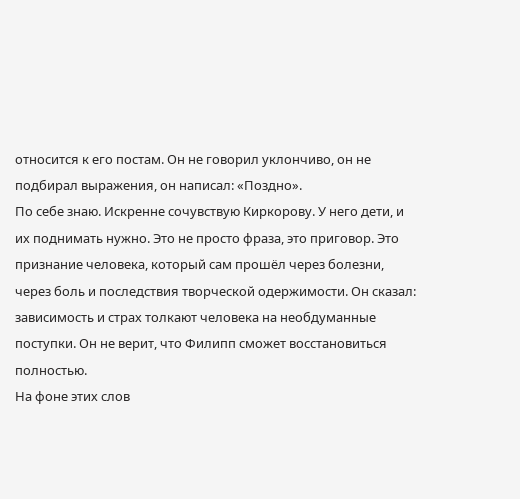относится к его постам. Он не говорил уклончиво, он не подбирал выражения, он написал: «Поздно».
По себе знаю. Искренне сочувствую Киркорову. У него дети, и их поднимать нужно. Это не просто фраза, это приговор. Это признание человека, который сам прошёл через болезни, через боль и последствия творческой одержимости. Он сказал: зависимость и страх толкают человека на необдуманные поступки. Он не верит, что Филипп сможет восстановиться полностью.
На фоне этих слов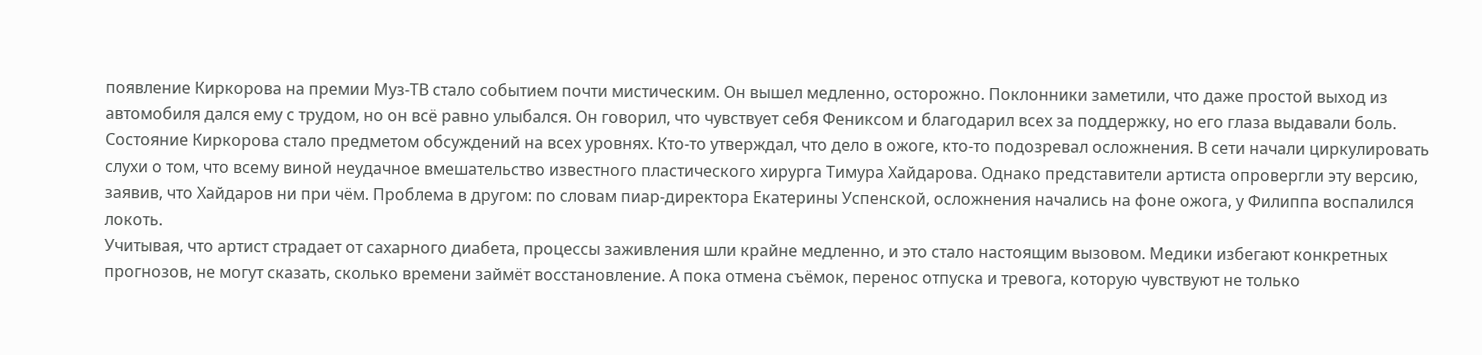появление Киркорова на премии Муз-ТВ стало событием почти мистическим. Он вышел медленно, осторожно. Поклонники заметили, что даже простой выход из автомобиля дался ему с трудом, но он всё равно улыбался. Он говорил, что чувствует себя Фениксом и благодарил всех за поддержку, но его глаза выдавали боль.
Состояние Киркорова стало предметом обсуждений на всех уровнях. Кто-то утверждал, что дело в ожоге, кто-то подозревал осложнения. В сети начали циркулировать слухи о том, что всему виной неудачное вмешательство известного пластического хирурга Тимура Хайдарова. Однако представители артиста опровергли эту версию, заявив, что Хайдаров ни при чём. Проблема в другом: по словам пиар-директора Екатерины Успенской, осложнения начались на фоне ожога, у Филиппа воспалился локоть.
Учитывая, что артист страдает от сахарного диабета, процессы заживления шли крайне медленно, и это стало настоящим вызовом. Медики избегают конкретных прогнозов, не могут сказать, сколько времени займёт восстановление. А пока отмена съёмок, перенос отпуска и тревога, которую чувствуют не только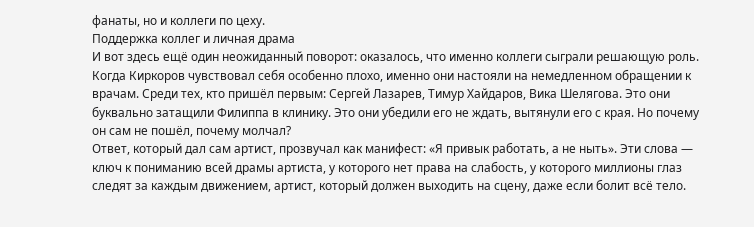фанаты, но и коллеги по цеху.
Поддержка коллег и личная драма
И вот здесь ещё один неожиданный поворот: оказалось, что именно коллеги сыграли решающую роль. Когда Киркоров чувствовал себя особенно плохо, именно они настояли на немедленном обращении к врачам. Среди тех, кто пришёл первым: Сергей Лазарев, Тимур Хайдаров, Вика Шелягова. Это они буквально затащили Филиппа в клинику. Это они убедили его не ждать, вытянули его с края. Но почему он сам не пошёл, почему молчал?
Ответ, который дал сам артист, прозвучал как манифест: «Я привык работать, а не ныть». Эти слова — ключ к пониманию всей драмы артиста, у которого нет права на слабость, у которого миллионы глаз следят за каждым движением, артист, который должен выходить на сцену, даже если болит всё тело.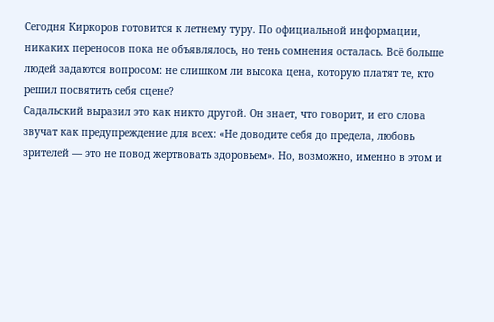Сегодня Киркоров готовится к летнему туру. По официальной информации, никаких переносов пока не объявлялось, но тень сомнения осталась. Всё больше людей задаются вопросом: не слишком ли высока цена, которую платят те, кто решил посвятить себя сцене?
Садальский выразил это как никто другой. Он знает, что говорит, и его слова звучат как предупреждение для всех: «Не доводите себя до предела, любовь зрителей — это не повод жертвовать здоровьем». Но, возможно, именно в этом и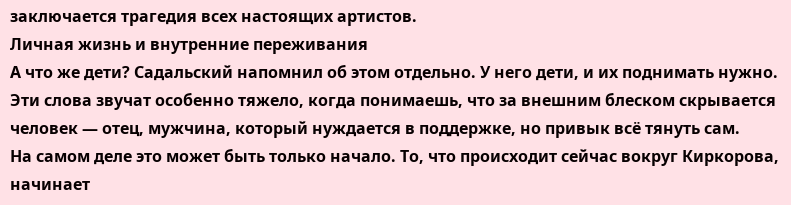заключается трагедия всех настоящих артистов.
Личная жизнь и внутренние переживания
А что же дети? Садальский напомнил об этом отдельно. У него дети, и их поднимать нужно. Эти слова звучат особенно тяжело, когда понимаешь, что за внешним блеском скрывается человек — отец, мужчина, который нуждается в поддержке, но привык всё тянуть сам.
На самом деле это может быть только начало. То, что происходит сейчас вокруг Киркорова, начинает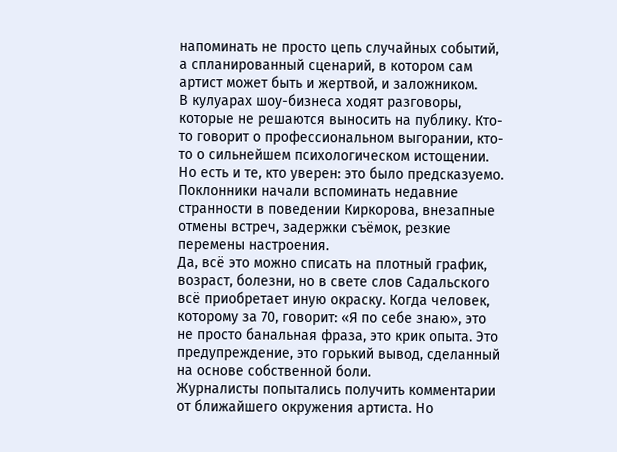напоминать не просто цепь случайных событий, а спланированный сценарий, в котором сам артист может быть и жертвой, и заложником.
В кулуарах шоу-бизнеса ходят разговоры, которые не решаются выносить на публику. Кто-то говорит о профессиональном выгорании, кто-то о сильнейшем психологическом истощении. Но есть и те, кто уверен: это было предсказуемо. Поклонники начали вспоминать недавние странности в поведении Киркорова, внезапные отмены встреч, задержки съёмок, резкие перемены настроения.
Да, всё это можно списать на плотный график, возраст, болезни, но в свете слов Садальского всё приобретает иную окраску. Когда человек, которому за 70, говорит: «Я по себе знаю», это не просто банальная фраза, это крик опыта. Это предупреждение, это горький вывод, сделанный на основе собственной боли.
Журналисты попытались получить комментарии от ближайшего окружения артиста. Но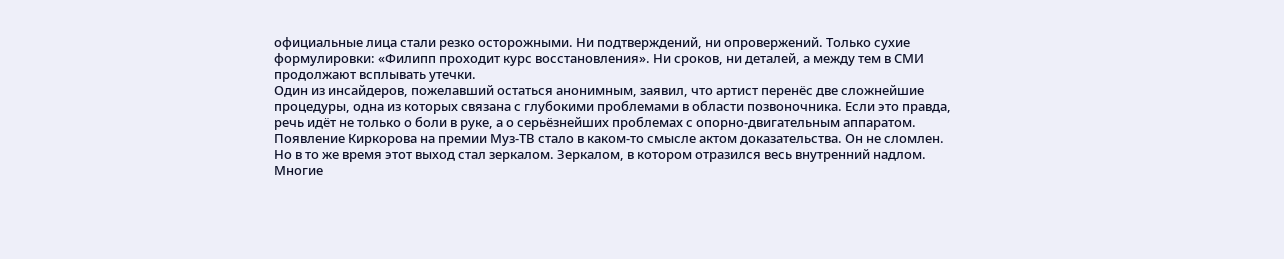официальные лица стали резко осторожными. Ни подтверждений, ни опровержений. Только сухие формулировки: «Филипп проходит курс восстановления». Ни сроков, ни деталей, а между тем в СМИ продолжают всплывать утечки.
Один из инсайдеров, пожелавший остаться анонимным, заявил, что артист перенёс две сложнейшие процедуры, одна из которых связана с глубокими проблемами в области позвоночника. Если это правда, речь идёт не только о боли в руке, а о серьёзнейших проблемах с опорно-двигательным аппаратом.
Появление Киркорова на премии Муз-ТВ стало в каком-то смысле актом доказательства. Он не сломлен. Но в то же время этот выход стал зеркалом. Зеркалом, в котором отразился весь внутренний надлом. Многие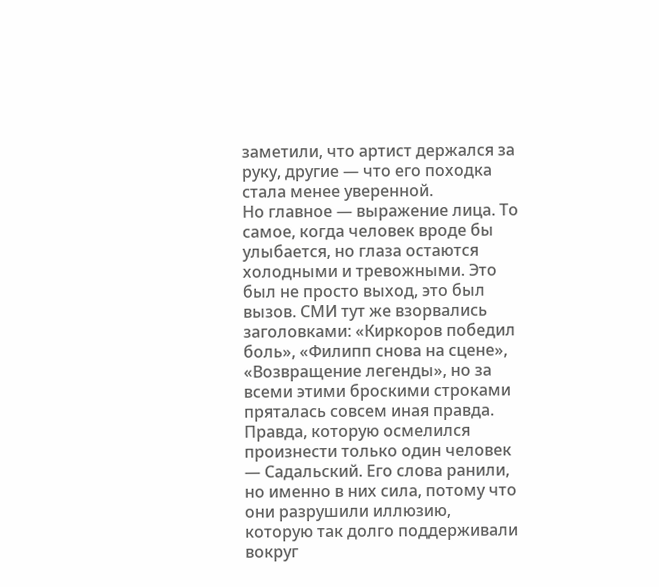заметили, что артист держался за руку, другие — что его походка стала менее уверенной.
Но главное — выражение лица. То самое, когда человек вроде бы улыбается, но глаза остаются холодными и тревожными. Это был не просто выход, это был вызов. СМИ тут же взорвались заголовками: «Киркоров победил боль», «Филипп снова на сцене», «Возвращение легенды», но за всеми этими броскими строками пряталась совсем иная правда.
Правда, которую осмелился произнести только один человек — Садальский. Его слова ранили, но именно в них сила, потому что они разрушили иллюзию, которую так долго поддерживали вокруг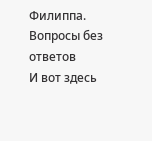Филиппа.
Вопросы без ответов
И вот здесь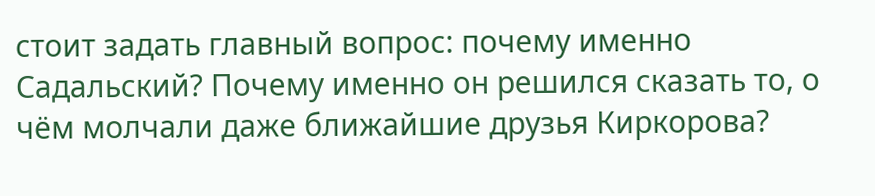стоит задать главный вопрос: почему именно Садальский? Почему именно он решился сказать то, о чём молчали даже ближайшие друзья Киркорова?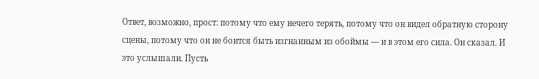Ответ, возможно, прост: потому что ему нечего терять, потому что он видел обратную сторону сцены, потому что он не боится быть изгнанным из обоймы — и в этом его сила. Он сказал. И это услышали. Пусть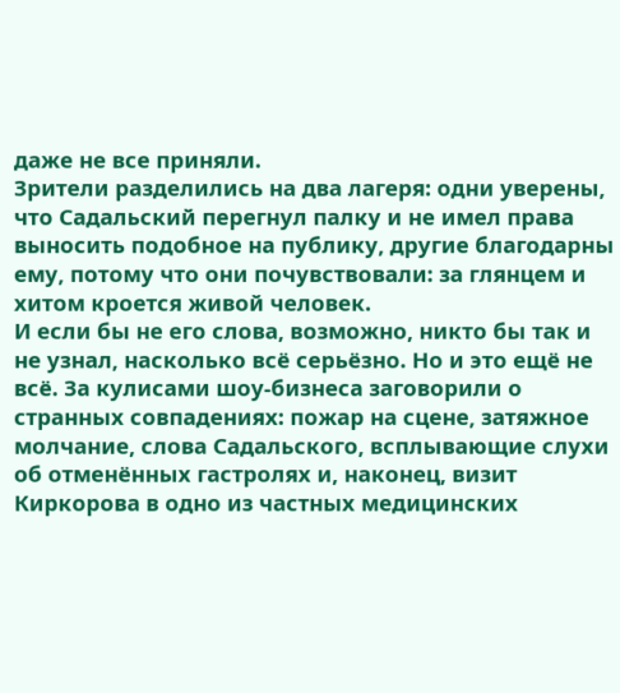даже не все приняли.
Зрители разделились на два лагеря: одни уверены, что Садальский перегнул палку и не имел права выносить подобное на публику, другие благодарны ему, потому что они почувствовали: за глянцем и хитом кроется живой человек.
И если бы не его слова, возможно, никто бы так и не узнал, насколько всё серьёзно. Но и это ещё не всё. За кулисами шоу-бизнеса заговорили о странных совпадениях: пожар на сцене, затяжное молчание, слова Садальского, всплывающие слухи об отменённых гастролях и, наконец, визит Киркорова в одно из частных медицинских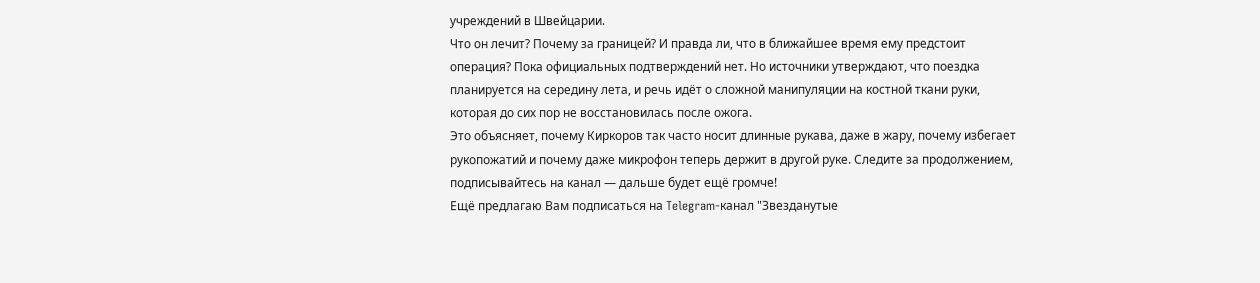учреждений в Швейцарии.
Что он лечит? Почему за границей? И правда ли, что в ближайшее время ему предстоит операция? Пока официальных подтверждений нет. Но источники утверждают, что поездка планируется на середину лета, и речь идёт о сложной манипуляции на костной ткани руки, которая до сих пор не восстановилась после ожога.
Это объясняет, почему Киркоров так часто носит длинные рукава, даже в жару, почему избегает рукопожатий и почему даже микрофон теперь держит в другой руке. Следите за продолжением, подписывайтесь на канал — дальше будет ещё громче!
Ещё предлагаю Вам подписаться на Telegram-канал "Звезданутые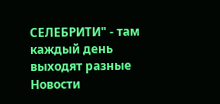СЕЛЕБРИТИ" - там каждый день выходят разные Новости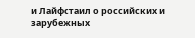и Лайфстаил о российских и зарубежных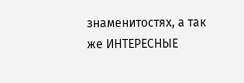знаменитостях, а так же ИНТЕРЕСНЫЕ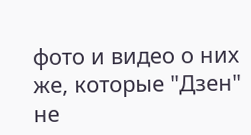фото и видео о них же, которые "Дзен" не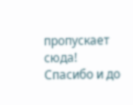пропускает сюда!
Спасибо и до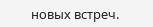новых встреч.